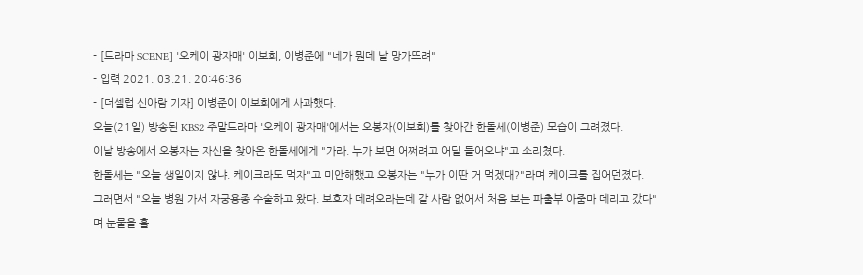- [드라마 SCENE] '오케이 광자매' 이보희, 이병준에 "네가 뭔데 날 망가뜨려"
- 입력 2021. 03.21. 20:46:36
- [더셀럽 신아람 기자] 이병준이 이보희에게 사과했다.
오늘(21일) 방송된 KBS2 주말드라마 '오케이 광자매'에서는 오봉자(이보희)를 찾아간 한돌세(이병준) 모습이 그려졌다.
이날 방송에서 오봉자는 자신을 찾아온 한돌세에게 "가라. 누가 보면 어쩌려고 어딜 들어오냐"고 소리쳤다.
한돌세는 "오늘 생일이지 않냐. 케이크라도 먹자"고 미안해했고 오봉자는 "누가 이딴 거 먹겠대?"라며 케이크를 집어던졌다.
그러면서 "오늘 병원 가서 자궁용종 수술하고 왔다. 보호자 데려오라는데 갈 사람 없어서 처음 보는 파출부 아줌마 데리고 갔다"며 눈물을 흘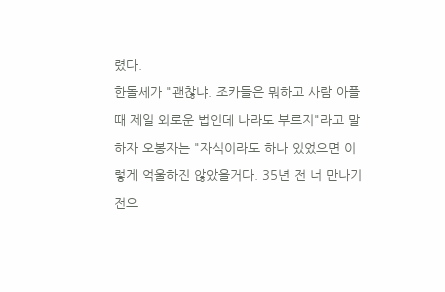렸다.
한돌세가 "괜찮냐. 조카들은 뭐하고 사람 아플 때 제일 외로운 법인데 나라도 부르지"라고 말하자 오봉자는 "자식이라도 하나 있었으면 이렇게 억울하진 않았을거다. 35년 전 너 만나기 전으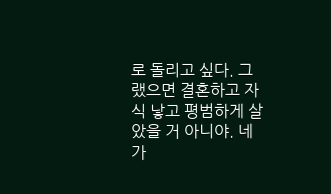로 돌리고 싶다. 그랬으면 결혼하고 자식 낳고 평범하게 살았을 거 아니야. 네가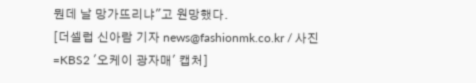뭔데 날 망가뜨리냐"고 원망했다.
[더셀럽 신아람 기자 news@fashionmk.co.kr / 사진=KBS2 '오케이 광자매' 캡처]